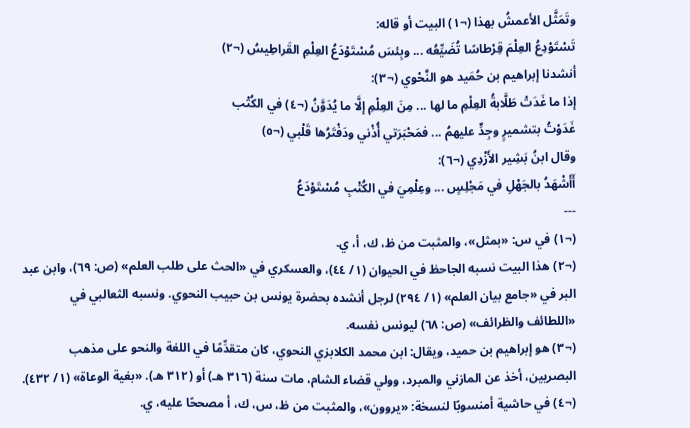وتَمَثَّل الأعمشُ بهذا (¬١) البيت أو قاله:
تَسْتَوْدِعُ العِلْمَ قِرْطاسًا تُضَيِّعُه ... وبِئسَ مُسْتَوْدَعُ العِلْمِ القَراطِيسُ (¬٢)
أنشدنا إبراهيم بن حُمَيد هو النَّحْوي (¬٣):
إذا ما غَدَتْ طَلَّابةُ العِلْمِ ما لها ... مِنَ العِلْمِ إلَّا ما يُدَوَّنُ (¬٤) في الكُتْب
غَدَوْتُ بتشميرٍ وجِدٍّ عليهمُ ... فمَحْبَرَتي أُذْني ودَفْتَرُها قَلْبي (¬٥)
وقال ابنُ بَشِير الأَزْدِي (¬٦):
أَأَشْهَدُ بالجَهْلِ في مَجْلِسٍ ... وعِلْمِيَ في الكُتْبِ مُسْتَوْدَعُ
---
(¬١) في س: «بمثل»، والمثبت من ظ، ك، أ، ي.
(¬٢) هذا البيت نسبه الجاحظ في الحيوان (١/ ٤٤)، والعسكري في «الحث على طلب العلم» (ص: ٦٩)، وابن عبد البر في «جامع بيان العلم» (١/ ٢٩٤) لرجل أنشده بحضرة يونس بن حبيب النحوي. ونسبه الثعالبي في «اللطائف والظرائف» (ص: ٦٨) ليونس نفسه.
(¬٣) هو إبراهيم بن حميد، ويقال: ابن محمد الكلابزي النحوي، كان متقدِّمًا في اللغة والنحو على مذهب البصريين، أخذ عن المازني والمبرد، وولي قضاء الشام، مات سنة (٣١٦ هـ) أو (٣١٢ هـ). «بغية الوعاة» (١/ ٤٣٢).
(¬٤) في حاشية أمنسوبًا لنسخة: «يروون»، والمثبت من ظ، س، ك، أ مصححًا عليه، ي.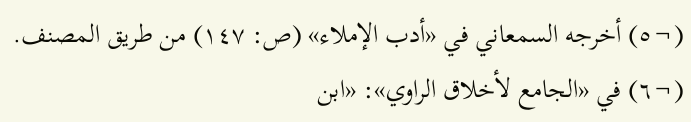(¬٥) أخرجه السمعاني في «أدب الإملاء» (ص: ١٤٧) من طريق المصنف.
(¬٦) في «الجامع لأخلاق الراوي»: «ابن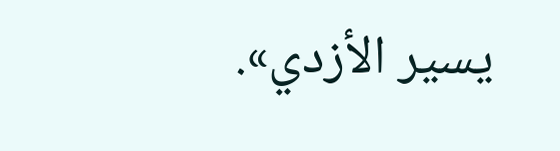يسير الأزدي».